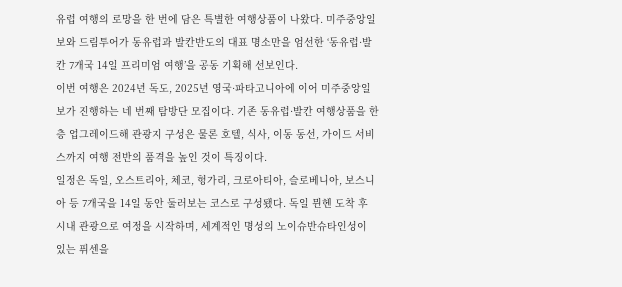유럽 여행의 로망을 한 번에 담은 특별한 여행상품이 나왔다. 미주중앙일보와 드림투어가 동유럽과 발칸반도의 대표 명소만을 엄선한 ‘동유럽·발칸 7개국 14일 프리미엄 여행’을 공동 기획해 선보인다.
이번 여행은 2024년 독도, 2025년 영국·파타고니아에 이어 미주중앙일보가 진행하는 네 번째 탐방단 모집이다. 기존 동유럽·발칸 여행상품을 한층 업그레이드해 관광지 구성은 물론 호텔, 식사, 이동 동선, 가이드 서비스까지 여행 전반의 품격을 높인 것이 특징이다.
일정은 독일, 오스트리아, 체코, 헝가리, 크로아티아, 슬로베니아, 보스니아 등 7개국을 14일 동안 둘러보는 코스로 구성됐다. 독일 뮌헨 도착 후 시내 관광으로 여정을 시작하며, 세계적인 명성의 노이슈반슈타인성이 있는 퓌센을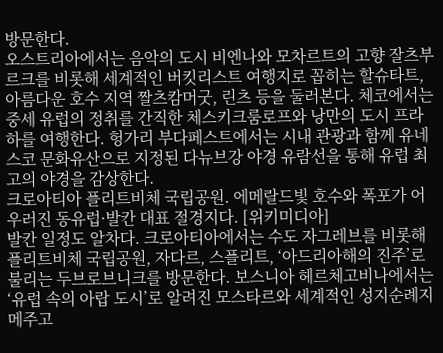방문한다.
오스트리아에서는 음악의 도시 비엔나와 모차르트의 고향 잘츠부르크를 비롯해 세계적인 버킷리스트 여행지로 꼽히는 할슈타트, 아름다운 호수 지역 짤츠캄머굿, 린츠 등을 둘러본다. 체코에서는 중세 유럽의 정취를 간직한 체스키크룸로프와 낭만의 도시 프라하를 여행한다. 헝가리 부다페스트에서는 시내 관광과 함께 유네스코 문화유산으로 지정된 다뉴브강 야경 유람선을 통해 유럽 최고의 야경을 감상한다.
크로아티아 플리트비체 국립공원. 에메랄드빛 호수와 폭포가 어우러진 동유럽·발칸 대표 절경지다. [위키미디아]
발칸 일정도 알차다. 크로아티아에서는 수도 자그레브를 비롯해 플리트비체 국립공원, 자다르, 스플리트, ‘아드리아해의 진주’로 불리는 두브로브니크를 방문한다. 보스니아 헤르체고비나에서는 ‘유럽 속의 아랍 도시’로 알려진 모스타르와 세계적인 성지순례지 메주고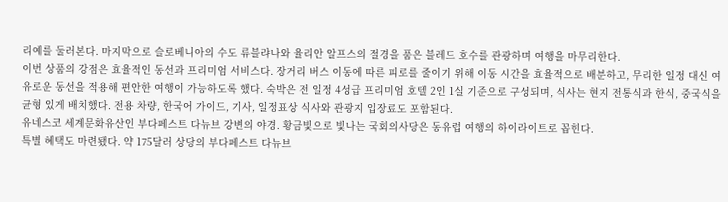리예를 둘러본다. 마지막으로 슬로베니아의 수도 류블랴나와 율리안 알프스의 절경을 품은 블레드 호수를 관광하며 여행을 마무리한다.
이번 상품의 강점은 효율적인 동선과 프리미엄 서비스다. 장거리 버스 이동에 따른 피로를 줄이기 위해 이동 시간을 효율적으로 배분하고, 무리한 일정 대신 여유로운 동선을 적용해 편안한 여행이 가능하도록 했다. 숙박은 전 일정 4성급 프리미엄 호텔 2인 1실 기준으로 구성되며, 식사는 현지 전통식과 한식, 중국식을 균형 있게 배치했다. 전용 차량, 한국어 가이드, 기사, 일정표상 식사와 관광지 입장료도 포함된다.
유네스코 세계문화유산인 부다페스트 다뉴브 강변의 야경. 황금빛으로 빛나는 국회의사당은 동유럽 여행의 하이라이트로 꼽힌다.
특별 혜택도 마련됐다. 약 175달러 상당의 부다페스트 다뉴브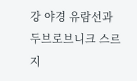강 야경 유람선과 두브로브니크 스르지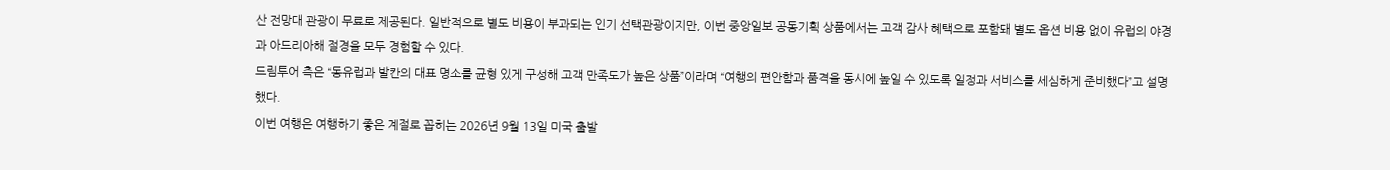산 전망대 관광이 무료로 제공된다. 일반적으로 별도 비용이 부과되는 인기 선택관광이지만, 이번 중앙일보 공동기획 상품에서는 고객 감사 혜택으로 포함돼 별도 옵션 비용 없이 유럽의 야경과 아드리아해 절경을 모두 경험할 수 있다.
드림투어 측은 “동유럽과 발칸의 대표 명소를 균형 있게 구성해 고객 만족도가 높은 상품”이라며 “여행의 편안함과 품격을 동시에 높일 수 있도록 일정과 서비스를 세심하게 준비했다”고 설명했다.
이번 여행은 여행하기 좋은 계절로 꼽히는 2026년 9월 13일 미국 출발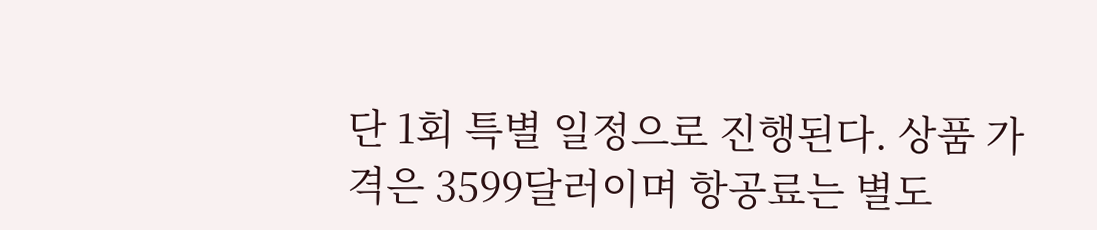단 1회 특별 일정으로 진행된다. 상품 가격은 3599달러이며 항공료는 별도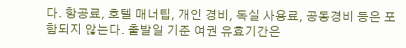다. 항공료, 호텔 매너팁, 개인 경비, 독실 사용료, 공동경비 등은 포함되지 않는다. 출발일 기준 여권 유효기간은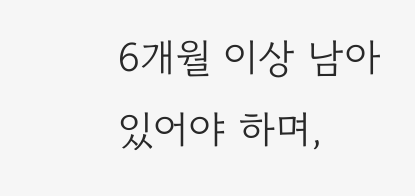6개월 이상 남아 있어야 하며,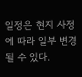일정은 현지 사정에 따라 일부 변경될 수 있다.